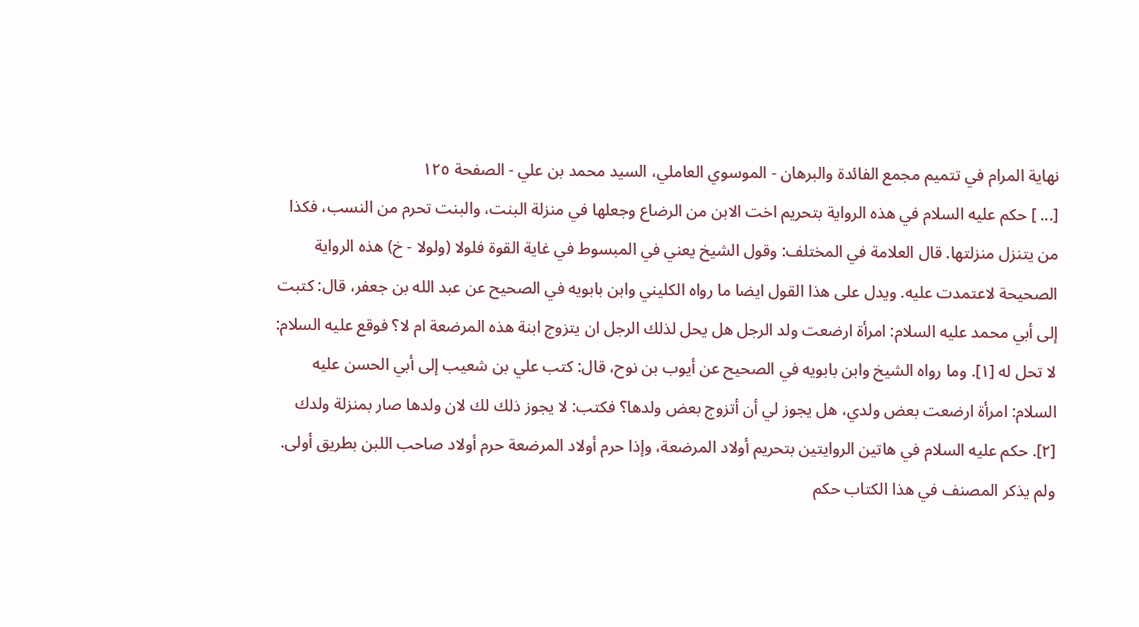نهاية المرام في تتميم مجمع الفائدة والبرهان - الموسوي العاملي، السيد محمد بن علي - الصفحة ١٢٥
[... ] حكم عليه السلام في هذه الرواية بتحريم اخت الابن من الرضاع وجعلها في منزلة البنت، والبنت تحرم من النسب، فكذا من يتنزل منزلتها. قال العلامة في المختلف: وقول الشيخ يعني في المبسوط في غاية القوة فلولا (ولولا - خ) هذه الرواية الصحيحة لاعتمدت عليه. ويدل على هذا القول ايضا ما رواه الكليني وابن بابويه في الصحيح عن عبد الله بن جعفر، قال: كتبت إلى أبي محمد عليه السلام: امرأة ارضعت ولد الرجل هل يحل لذلك الرجل ان يتزوج ابنة هذه المرضعة ام لا؟ فوقع عليه السلام: لا تحل له [١]. وما رواه الشيخ وابن بابويه في الصحيح عن أيوب بن نوح، قال: كتب علي بن شعيب إلى أبي الحسن عليه السلام: امرأة ارضعت بعض ولدي، هل يجوز لي أن أتزوج بعض ولدها؟ فكتب: لا يجوز ذلك لك لان ولدها صار بمنزلة ولدك [٢]. حكم عليه السلام في هاتين الروايتين بتحريم أولاد المرضعة، وإذا حرم أولاد المرضعة حرم أولاد صاحب اللبن بطريق أولى. ولم يذكر المصنف في هذا الكتاب حكم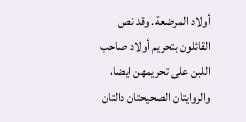أولاد المرضعة. وقد نص القائلون بتحريم أولاد صاحب اللبن على تحريمهن ايضا، والروايتان الصحيحتان دالتان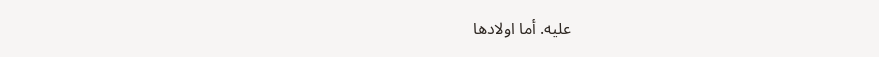عليه. أما اولادها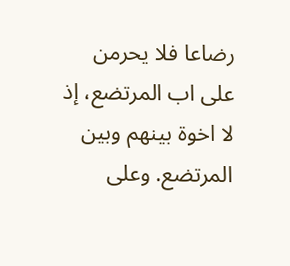رضاعا فلا يحرمن على اب المرتضع، إذ لا اخوة بينهم وبين المرتضع. وعلى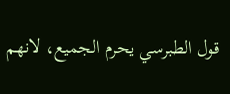قول الطبرسي يحرم الجميع، لانهم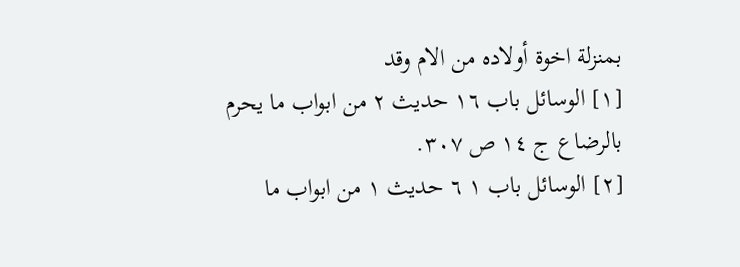بمنزلة اخوة أولاده من الام وقد
[١] الوسائل باب ١٦ حديث ٢ من ابواب ما يحرم بالرضاع ج ١٤ ص ٣٠٧.
[٢] الوسائل باب ١ ٦ حديث ١ من ابواب ما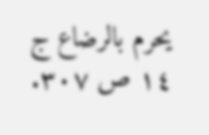يحرم بالرضاع ج ١٤ ص ٣٠٧.